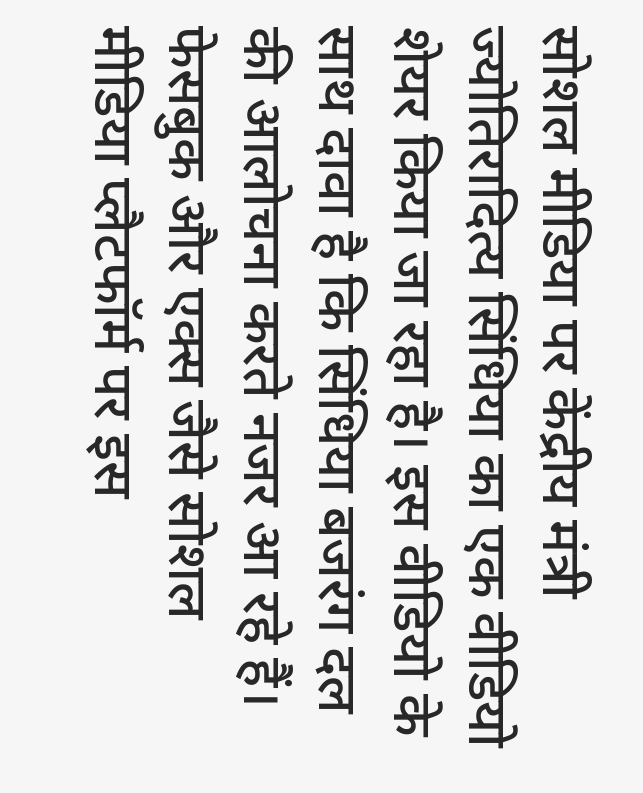सोशल मीडिया पर केंद्रीय मंत्री ज्योतिरादित्य सिंधिया का एक वीडियो शेयर किया जा रहा है। इस वीडियो के साथ दावा है कि सिंधिया बजरंग दल की आलोचना करते नजर आ रहे हैं। फेसबुक और एक्स जैसे सोशल मीडिया प्लैटफॉर्म पर इस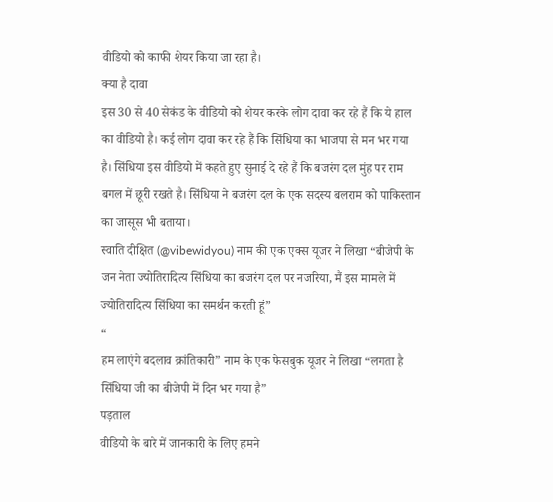वीडियो को काफी शेयर किया जा रहा है।
क्या है दावा
इस 30 से 40 सेकंड के वीडियो को शेयर करके लोग दावा कर रहे हैं कि ये हाल का वीडियो है। कई लोग दावा कर रहे हैं कि सिंधिया का भाजपा से मन भर गया है। सिंधिया इस वीडियो में कहते हुए सुनाई दे रहे हैं कि बजरंग दल मुंह पर राम बगल में छूरी रखते है। सिंधिया ने बजरंग दल के एक सदस्य बलराम को पाकिस्तान का जासूस भी बताया।
स्वाति दीक्षित (@vibewidyou) नाम की एक एक्स यूजर ने लिखा “बीजेपी के जन नेता ज्योतिरादित्य सिंधिया का बजरंग दल पर नजरिया, मैं इस मामले में ज्योतिरादित्य सिंधिया का समर्थन करती हूं”
“
हम लाएंगे बदलाव क्रांतिकारी” नाम के एक फेसबुक यूजर ने लिखा “लगता है सिंधिया जी का बीजेपी में दिन भर गया है”
पड़ताल
वीडियो के बारे में जानकारी के लिए हमने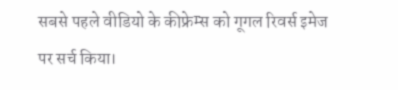सबसे पहले वीडियो के कीफ्रेम्स को गूगल रिवर्स इमेज पर सर्च किया।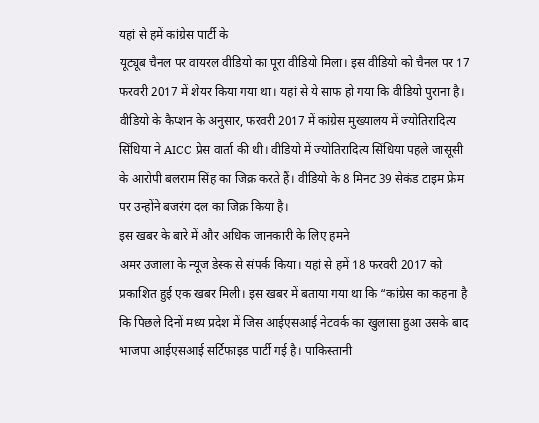यहां से हमें कांग्रेस पार्टी के
यूट्यूब चैनल पर वायरल वीडियो का पूरा वीडियो मिला। इस वीडियो को चैनल पर 17 फरवरी 2017 में शेयर किया गया था। यहां से ये साफ हो गया कि वीडियो पुराना है।
वीडियो के कैप्शन के अनुसार, फरवरी 2017 में कांग्रेस मुख्यालय में ज्योतिरादित्य सिंधिया ने AICC प्रेस वार्ता की थी। वीडियो में ज्योतिरादित्य सिंधिया पहले जासूसी के आरोपी बलराम सिंह का जिक्र करते हैं। वीडियो के 8 मिनट 39 सेकंड टाइम फ्रेम पर उन्होंने बजरंग दल का जिक्र किया है।
इस खबर के बारे में और अधिक जानकारी के लिए हमने
अमर उजाला के न्यूज डेस्क से संपर्क किया। यहां से हमें 18 फरवरी 2017 को प्रकाशित हुई एक खबर मिली। इस खबर में बताया गया था कि “कांग्रेस का कहना है कि पिछले दिनों मध्य प्रदेश में जिस आईएसआई नेटवर्क का खुलासा हुआ उसके बाद भाजपा आईएसआई सर्टिफाइड पार्टी गई है। पाकिस्तानी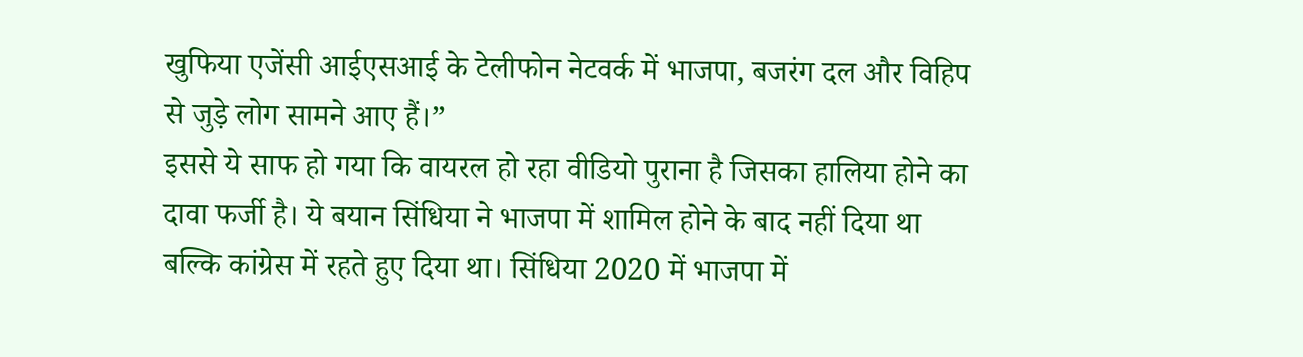खुफिया एजेंसी आईएसआई के टेलीफोन नेटवर्क में भाजपा, बजरंग दल और विहिप से जुड़े लोग सामने आए हैं।”
इससे ये साफ हो गया कि वायरल हो रहा वीडियो पुराना है जिसका हालिया होने का दावा फर्जी है। ये बयान सिंधिया ने भाजपा में शामिल होने के बाद नहीं दिया था बल्कि कांग्रेस में रहते हुए दिया था। सिंधिया 2020 में भाजपा में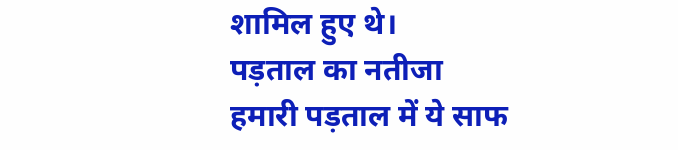शामिल हुए थे।
पड़ताल का नतीजा
हमारी पड़ताल में ये साफ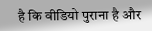है कि वीडियो पुराना है और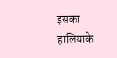इसका हालियाके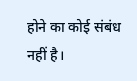होने का कोई संबंध नहीं है।